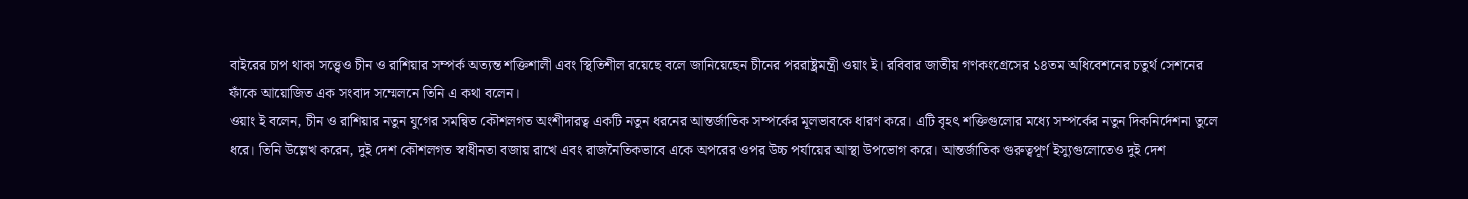বাইরের চাপ থাকা সত্ত্বেও চীন ও রাশিয়ার সম্পর্ক অত্যন্ত শক্তিশালী এবং স্থিতিশীল রয়েছে বলে জানিয়েছেন চীনের পররাষ্ট্রমন্ত্রী ওয়াং ই। রবিবার জাতীয় গণকংগ্রেসের ১৪তম অধিবেশনের চতুর্থ সেশনের ফাঁকে আয়োজিত এক সংবাদ সম্মেলনে তিনি এ কথা বলেন।
ওয়াং ই বলেন, চীন ও রাশিয়ার নতুন যুগের সমন্বিত কৌশলগত অংশীদারত্ব একটি নতুন ধরনের আন্তর্জাতিক সম্পর্কের মূলভাবকে ধারণ করে। এটি বৃহৎ শক্তিগুলোর মধ্যে সম্পর্কের নতুন দিকনির্দেশনা তুলে ধরে। তিনি উল্লেখ করেন, দুই দেশ কৌশলগত স্বাধীনতা বজায় রাখে এবং রাজনৈতিকভাবে একে অপরের ওপর উচ্চ পর্যায়ের আস্থা উপভোগ করে। আন্তর্জাতিক গুরুত্বপূর্ণ ইস্যুগুলোতেও দুই দেশ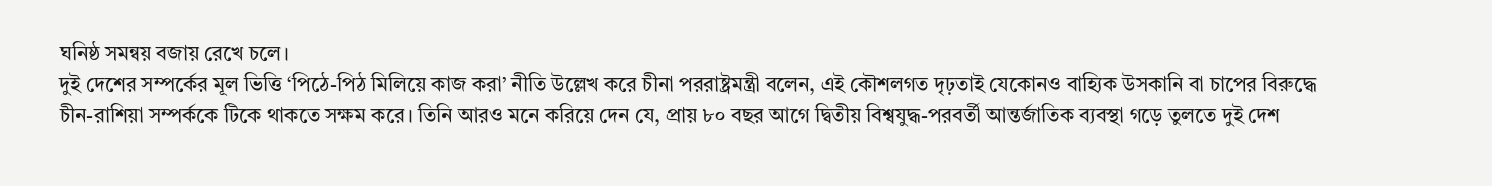ঘনিষ্ঠ সমন্বয় বজায় রেখে চলে।
দুই দেশের সম্পর্কের মূল ভিত্তি ‘পিঠে-পিঠ মিলিয়ে কাজ করা’ নীতি উল্লেখ করে চীনা পররাষ্ট্রমন্ত্রী বলেন, এই কৌশলগত দৃঢ়তাই যেকোনও বাহ্যিক উসকানি বা চাপের বিরুদ্ধে চীন-রাশিয়া সম্পর্ককে টিকে থাকতে সক্ষম করে। তিনি আরও মনে করিয়ে দেন যে, প্রায় ৮০ বছর আগে দ্বিতীয় বিশ্বযুদ্ধ-পরবর্তী আন্তর্জাতিক ব্যবস্থা গড়ে তুলতে দুই দেশ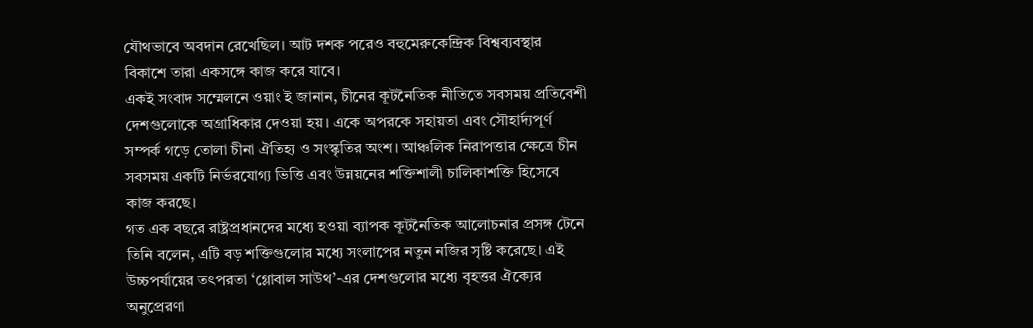যৌথভাবে অবদান রেখেছিল। আট দশক পরেও বহুমেরুকেন্দ্রিক বিশ্বব্যবস্থার বিকাশে তারা একসঙ্গে কাজ করে যাবে।
একই সংবাদ সম্মেলনে ওয়াং ই জানান, চীনের কূটনৈতিক নীতিতে সবসময় প্রতিবেশী দেশগুলোকে অগ্রাধিকার দেওয়া হয়। একে অপরকে সহায়তা এবং সৌহার্দ্যপূর্ণ সম্পর্ক গড়ে তোলা চীনা ঐতিহ্য ও সংস্কৃতির অংশ। আঞ্চলিক নিরাপত্তার ক্ষেত্রে চীন সবসময় একটি নির্ভরযোগ্য ভিত্তি এবং উন্নয়নের শক্তিশালী চালিকাশক্তি হিসেবে কাজ করছে।
গত এক বছরে রাষ্ট্রপ্রধানদের মধ্যে হওয়া ব্যাপক কূটনৈতিক আলোচনার প্রসঙ্গ টেনে তিনি বলেন, এটি বড় শক্তিগুলোর মধ্যে সংলাপের নতুন নজির সৃষ্টি করেছে। এই উচ্চপর্যায়ের তৎপরতা ‘গ্লোবাল সাউথ’-এর দেশগুলোর মধ্যে বৃহত্তর ঐক্যের অনুপ্রেরণা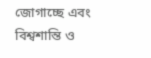জোগাচ্ছে এবং বিশ্বশান্তি ও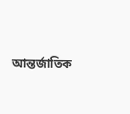আন্তর্জাতিক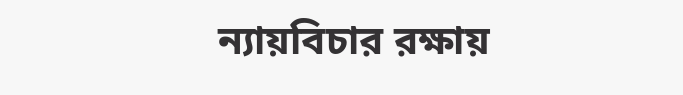ন্যায়বিচার রক্ষায়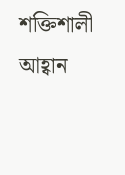শক্তিশালী আহ্বান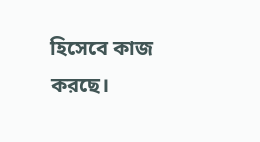হিসেবে কাজ করছে।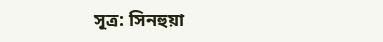সূত্র: সিনহুয়া